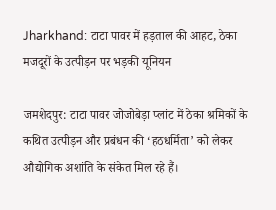Jharkhand: टाटा पावर में हड़ताल की आहट, ठेका मजदूरों के उत्पीड़न पर भड़की यूनियन

जमशेदपुर: टाटा पावर जोजोबेड़ा प्लांट में ठेका श्रमिकों के कथित उत्पीड़न और प्रबंधन की ‘हठधर्मिता’ को लेकर औद्योगिक अशांति के संकेत मिल रहे हैं।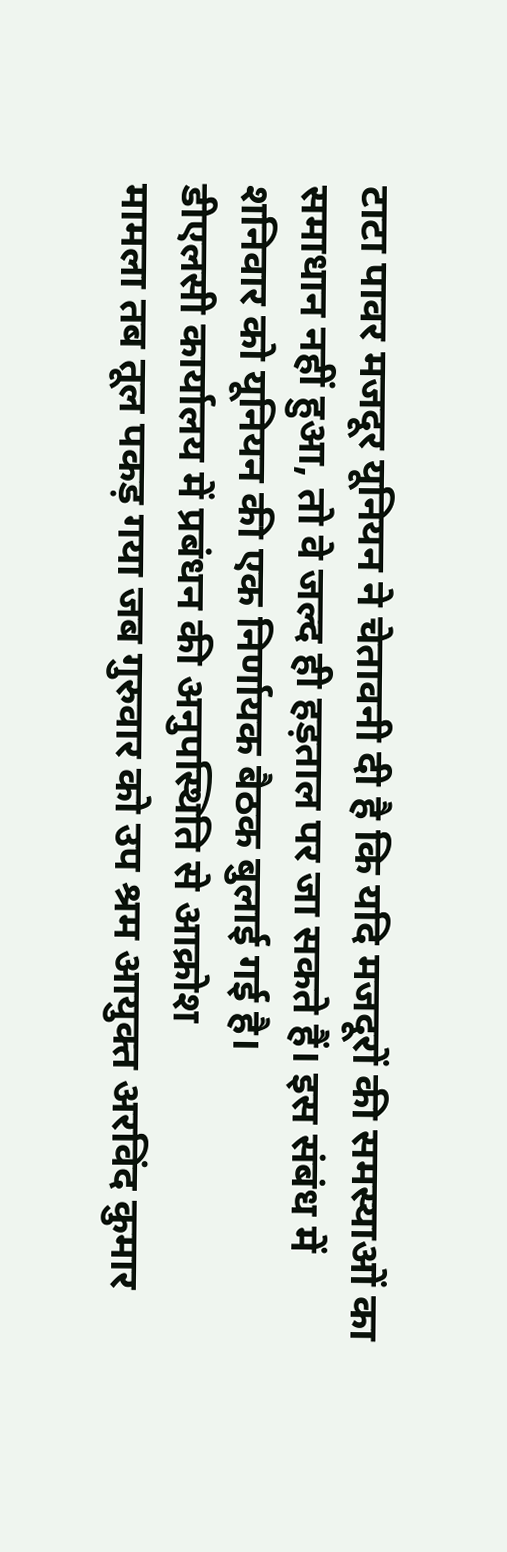टाटा पावर मजदूर यूनियन ने चेतावनी दी है कि यदि मजदूरों की समस्याओं का समाधान नहीं हुआ, तो वे जल्द ही हड़ताल पर जा सकते हैं। इस संबंध में शनिवार को यूनियन की एक निर्णायक बैठक बुलाई गई है।
डीएलसी कार्यालय में प्रबंधन की अनुपस्थिति से आक्रोश
मामला तब तूल पकड़ गया जब गुरुवार को उप श्रम आयुक्त अरविंद कुमार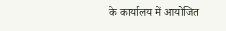के कार्यालय में आयोजित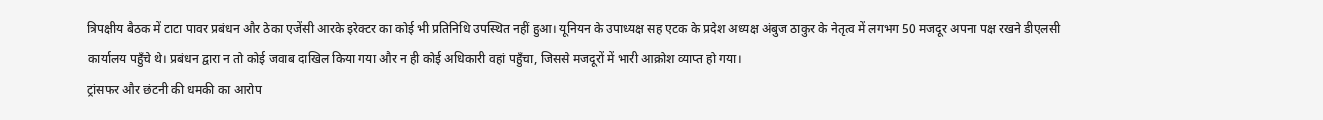त्रिपक्षीय बैठक में टाटा पावर प्रबंधन और ठेका एजेंसी आरके इरेक्टर का कोई भी प्रतिनिधि उपस्थित नहीं हुआ। यूनियन के उपाध्यक्ष सह एटक के प्रदेश अध्यक्ष अंबुज ठाकुर के नेतृत्व में लगभग 50 मजदूर अपना पक्ष रखने डीएलसी कार्यालय पहुँचे थे। प्रबंधन द्वारा न तो कोई जवाब दाखिल किया गया और न ही कोई अधिकारी वहां पहुँचा, जिससे मजदूरों में भारी आक्रोश व्याप्त हो गया।
ट्रांसफर और छंटनी की धमकी का आरोप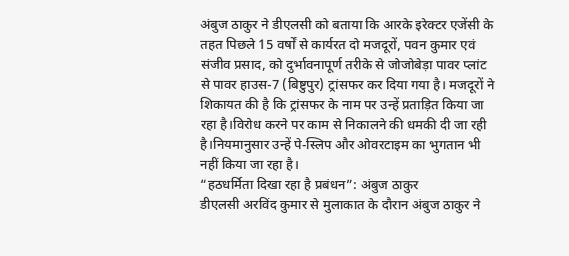अंबुज ठाकुर ने डीएलसी को बताया कि आरके इरेक्टर एजेंसी के तहत पिछले 15 वर्षों से कार्यरत दो मजदूरों, पवन कुमार एवं संजीव प्रसाद, को दुर्भावनापूर्ण तरीके से जोजोबेड़ा पावर प्लांट से पावर हाउस-7 (बिष्टुपुर) ट्रांसफर कर दिया गया है। मजदूरों ने शिकायत की है कि ट्रांसफर के नाम पर उन्हें प्रताड़ित किया जा रहा है।विरोध करने पर काम से निकालने की धमकी दी जा रही है।नियमानुसार उन्हें पे-स्लिप और ओवरटाइम का भुगतान भी नहीं किया जा रहा है।
“हठधर्मिता दिखा रहा है प्रबंधन”: अंबुज ठाकुर
डीएलसी अरविंद कुमार से मुलाकात के दौरान अंबुज ठाकुर ने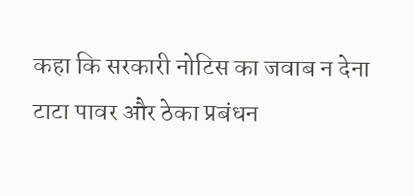कहा कि सरकारी नोटिस का जवाब न देना टाटा पावर और ठेका प्रबंधन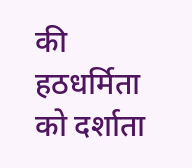की हठधर्मिता को दर्शाता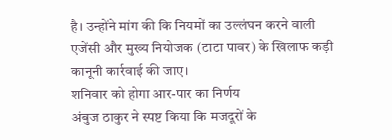है। उन्होंने मांग की कि नियमों का उल्लंघन करने वाली एजेंसी और मुख्य नियोजक (टाटा पावर) के खिलाफ कड़ी कानूनी कार्रवाई की जाए।
शनिवार को होगा आर-पार का निर्णय
अंबुज ठाकुर ने स्पष्ट किया कि मजदूरों के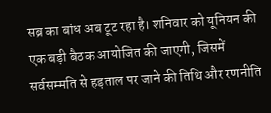सब्र का बांध अब टूट रहा है। शनिवार को यूनियन की एक बड़ी बैठक आयोजित की जाएगी, जिसमें सर्वसम्मति से हड़ताल पर जाने की तिथि और रणनीति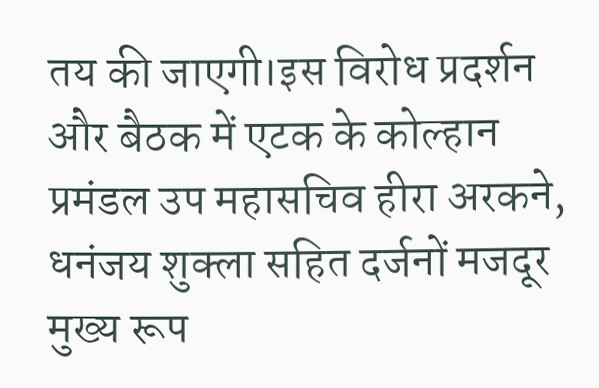तय की जाएगी।इस विरोध प्रदर्शन और बैठक में एटक के कोल्हान प्रमंडल उप महासचिव हीरा अरकने, धनंजय शुक्ला सहित दर्जनों मजदूर मुख्य रूप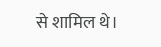से शामिल थे।